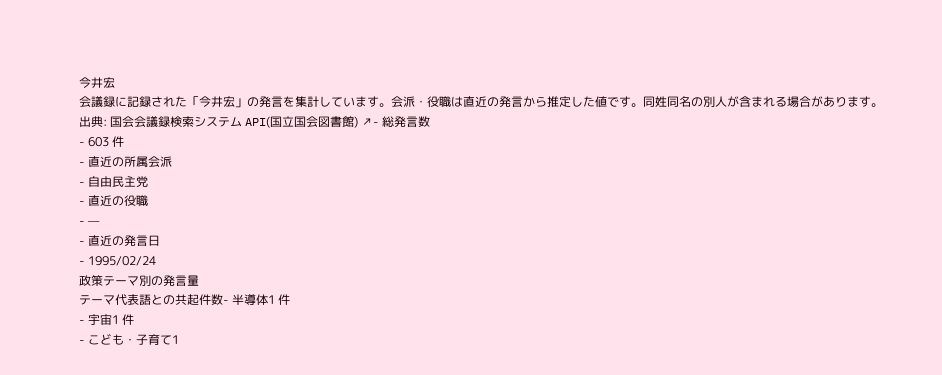今井宏
会議録に記録された「今井宏」の発言を集計しています。会派・役職は直近の発言から推定した値です。同姓同名の別人が含まれる場合があります。
出典: 国会会議録検索システム API(国立国会図書館) ↗- 総発言数
- 603 件
- 直近の所属会派
- 自由民主党
- 直近の役職
- —
- 直近の発言日
- 1995/02/24
政策テーマ別の発言量
テーマ代表語との共起件数- 半導体1 件
- 宇宙1 件
- こども・子育て1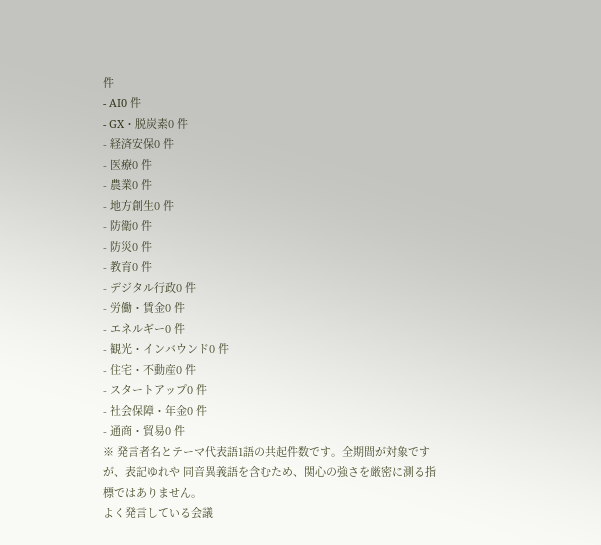件
- AI0 件
- GX・脱炭素0 件
- 経済安保0 件
- 医療0 件
- 農業0 件
- 地方創生0 件
- 防衛0 件
- 防災0 件
- 教育0 件
- デジタル行政0 件
- 労働・賃金0 件
- エネルギー0 件
- 観光・インバウンド0 件
- 住宅・不動産0 件
- スタートアップ0 件
- 社会保障・年金0 件
- 通商・貿易0 件
※ 発言者名とテーマ代表語1語の共起件数です。全期間が対象ですが、表記ゆれや 同音異義語を含むため、関心の強さを厳密に測る指標ではありません。
よく発言している会議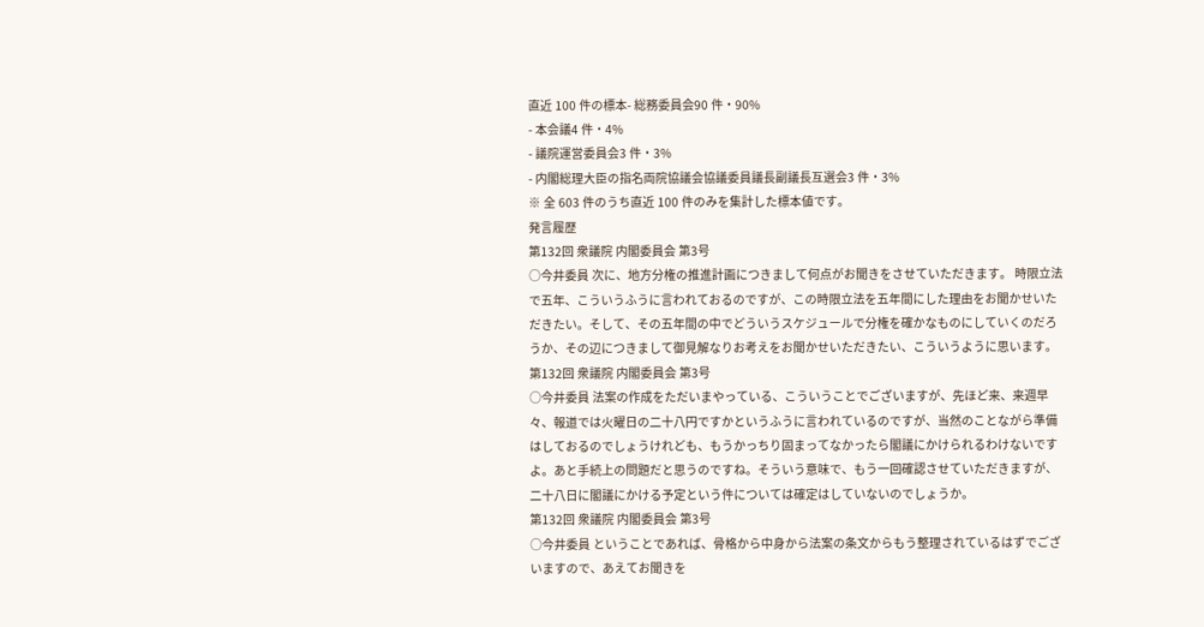直近 100 件の標本- 総務委員会90 件・90%
- 本会議4 件・4%
- 議院運営委員会3 件・3%
- 内閣総理大臣の指名両院協議会協議委員議長副議長互選会3 件・3%
※ 全 603 件のうち直近 100 件のみを集計した標本値です。
発言履歴
第132回 衆議院 内閣委員会 第3号
○今井委員 次に、地方分権の推進計画につきまして何点がお聞きをさせていただきます。 時限立法で五年、こういうふうに言われておるのですが、この時限立法を五年間にした理由をお聞かせいただきたい。そして、その五年間の中でどういうスケジュールで分権を確かなものにしていくのだろうか、その辺につきまして御見解なりお考えをお聞かせいただきたい、こういうように思います。
第132回 衆議院 内閣委員会 第3号
○今井委員 法案の作成をただいまやっている、こういうことでございますが、先ほど来、来週早々、報道では火曜日の二十八円ですかというふうに言われているのですが、当然のことながら準備はしておるのでしょうけれども、もうかっちり固まってなかったら閣議にかけられるわけないですよ。あと手続上の問題だと思うのですね。そういう意味で、もう一回確認させていただきますが、二十八日に閣議にかける予定という件については確定はしていないのでしょうか。
第132回 衆議院 内閣委員会 第3号
○今井委員 ということであれば、骨格から中身から法案の条文からもう整理されているはずでございますので、あえてお聞きを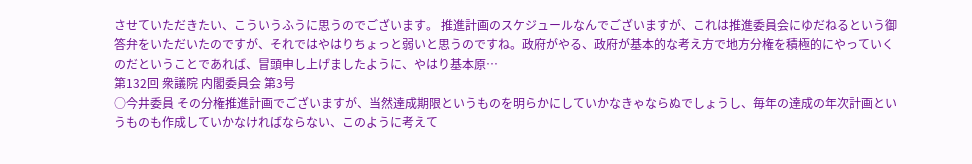させていただきたい、こういうふうに思うのでございます。 推進計画のスケジュールなんでございますが、これは推進委員会にゆだねるという御答弁をいただいたのですが、それではやはりちょっと弱いと思うのですね。政府がやる、政府が基本的な考え方で地方分権を積極的にやっていくのだということであれば、冒頭申し上げましたように、やはり基本原…
第132回 衆議院 内閣委員会 第3号
○今井委員 その分権推進計画でございますが、当然達成期限というものを明らかにしていかなきゃならぬでしょうし、毎年の達成の年次計画というものも作成していかなければならない、このように考えて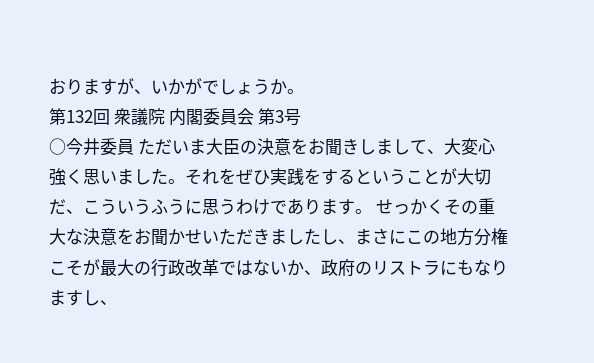おりますが、いかがでしょうか。
第132回 衆議院 内閣委員会 第3号
○今井委員 ただいま大臣の決意をお聞きしまして、大変心強く思いました。それをぜひ実践をするということが大切だ、こういうふうに思うわけであります。 せっかくその重大な決意をお聞かせいただきましたし、まさにこの地方分権こそが最大の行政改革ではないか、政府のリストラにもなりますし、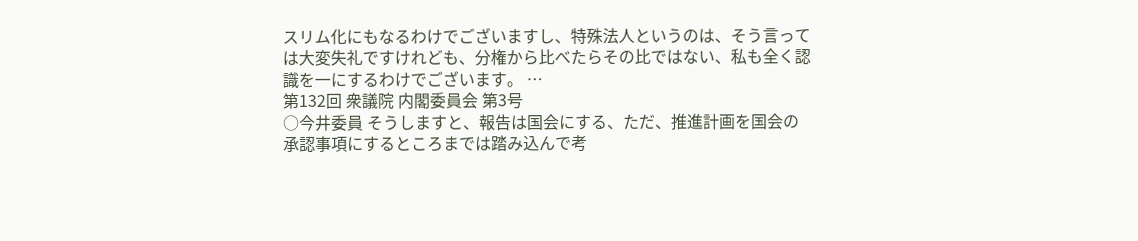スリム化にもなるわけでございますし、特殊法人というのは、そう言っては大変失礼ですけれども、分権から比べたらその比ではない、私も全く認識を一にするわけでございます。 …
第132回 衆議院 内閣委員会 第3号
○今井委員 そうしますと、報告は国会にする、ただ、推進計画を国会の承認事項にするところまでは踏み込んで考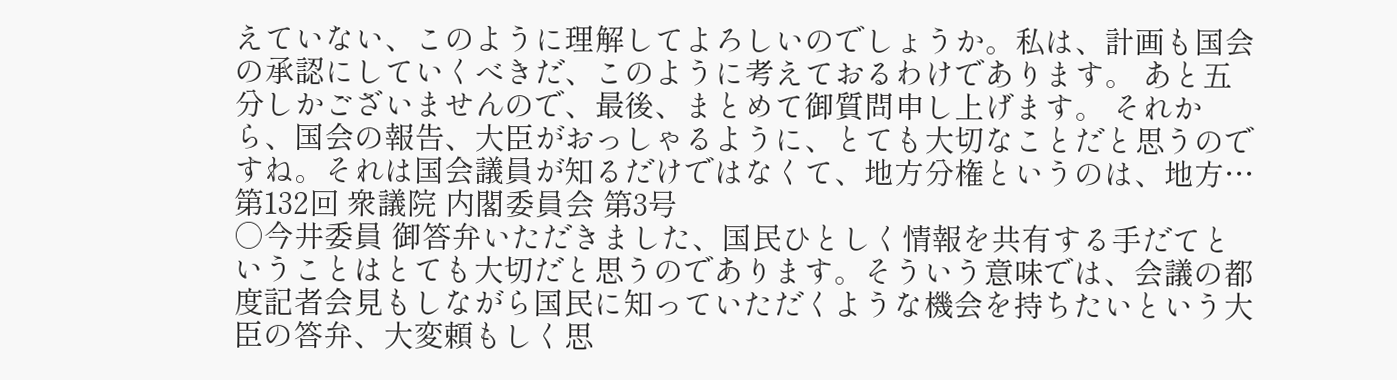えていない、このように理解してよろしいのでしょうか。私は、計画も国会の承認にしていくべきだ、このように考えておるわけであります。 あと五分しかございませんので、最後、まとめて御質問申し上げます。 それから、国会の報告、大臣がおっしゃるように、とても大切なことだと思うのですね。それは国会議員が知るだけではなくて、地方分権というのは、地方…
第132回 衆議院 内閣委員会 第3号
○今井委員 御答弁いただきました、国民ひとしく情報を共有する手だてということはとても大切だと思うのであります。そういう意味では、会議の都度記者会見もしながら国民に知っていただくような機会を持ちたいという大臣の答弁、大変頼もしく思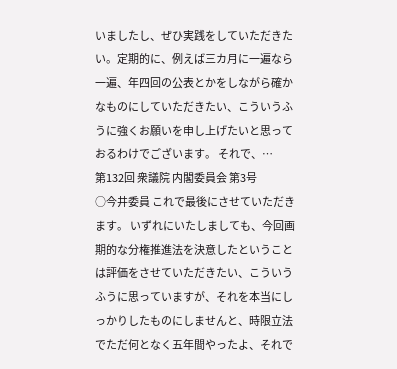いましたし、ぜひ実践をしていただきたい。定期的に、例えば三カ月に一遍なら一遍、年四回の公表とかをしながら確かなものにしていただきたい、こういうふうに強くお願いを申し上げたいと思っておるわけでございます。 それで、…
第132回 衆議院 内閣委員会 第3号
○今井委員 これで最後にさせていただきます。 いずれにいたしましても、今回画期的な分権推進法を決意したということは評価をさせていただきたい、こういうふうに思っていますが、それを本当にしっかりしたものにしませんと、時限立法でただ何となく五年間やったよ、それで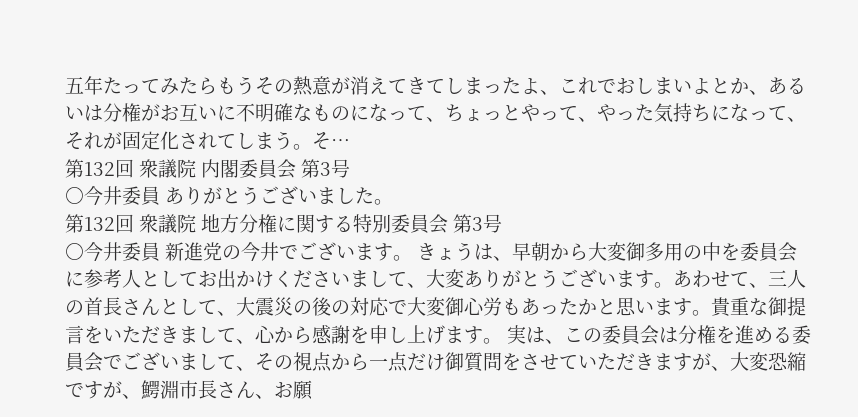五年たってみたらもうその熱意が消えてきてしまったよ、これでおしまいよとか、あるいは分権がお互いに不明確なものになって、ちょっとやって、やった気持ちになって、それが固定化されてしまう。そ…
第132回 衆議院 内閣委員会 第3号
○今井委員 ありがとうございました。
第132回 衆議院 地方分権に関する特別委員会 第3号
○今井委員 新進党の今井でございます。 きょうは、早朝から大変御多用の中を委員会に参考人としてお出かけくださいまして、大変ありがとうございます。あわせて、三人の首長さんとして、大震災の後の対応で大変御心労もあったかと思います。貴重な御提言をいただきまして、心から感謝を申し上げます。 実は、この委員会は分権を進める委員会でございまして、その視点から一点だけ御質問をさせていただきますが、大変恐縮ですが、鰐淵市長さん、お願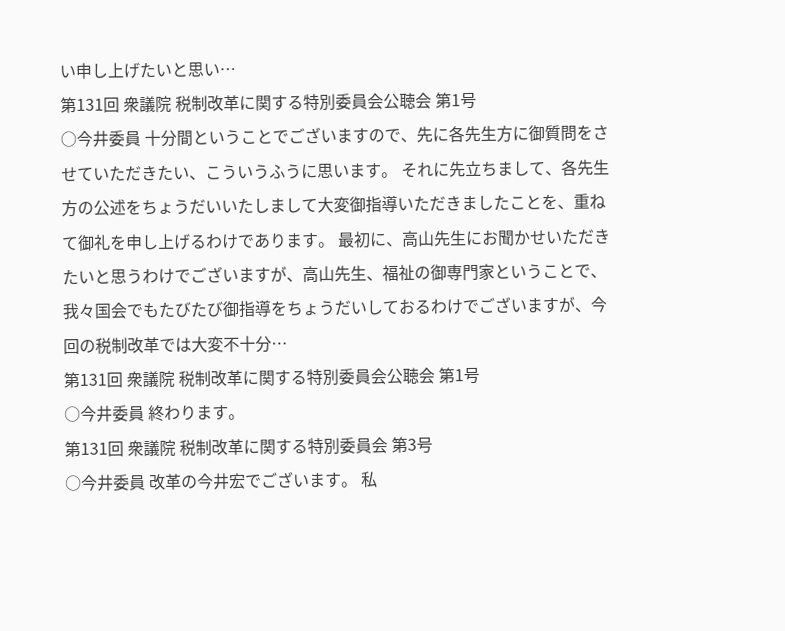い申し上げたいと思い…
第131回 衆議院 税制改革に関する特別委員会公聴会 第1号
○今井委員 十分間ということでございますので、先に各先生方に御質問をさせていただきたい、こういうふうに思います。 それに先立ちまして、各先生方の公述をちょうだいいたしまして大変御指導いただきましたことを、重ねて御礼を申し上げるわけであります。 最初に、高山先生にお聞かせいただきたいと思うわけでございますが、高山先生、福祉の御専門家ということで、我々国会でもたびたび御指導をちょうだいしておるわけでございますが、今回の税制改革では大変不十分…
第131回 衆議院 税制改革に関する特別委員会公聴会 第1号
○今井委員 終わります。
第131回 衆議院 税制改革に関する特別委員会 第3号
○今井委員 改革の今井宏でございます。 私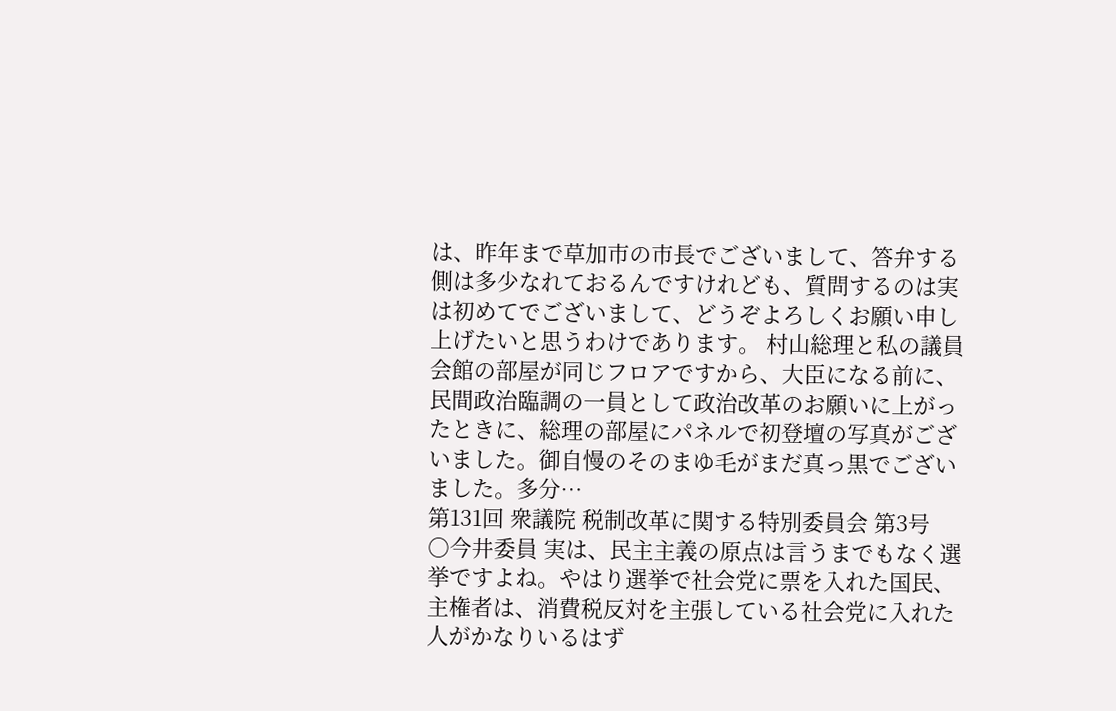は、昨年まで草加市の市長でございまして、答弁する側は多少なれておるんですけれども、質問するのは実は初めてでございまして、どうぞよろしくお願い申し上げたいと思うわけであります。 村山総理と私の議員会館の部屋が同じフロアですから、大臣になる前に、民間政治臨調の一員として政治改革のお願いに上がったときに、総理の部屋にパネルで初登壇の写真がございました。御自慢のそのまゆ毛がまだ真っ黒でございました。多分…
第131回 衆議院 税制改革に関する特別委員会 第3号
○今井委員 実は、民主主義の原点は言うまでもなく選挙ですよね。やはり選挙で社会党に票を入れた国民、主権者は、消費税反対を主張している社会党に入れた人がかなりいるはず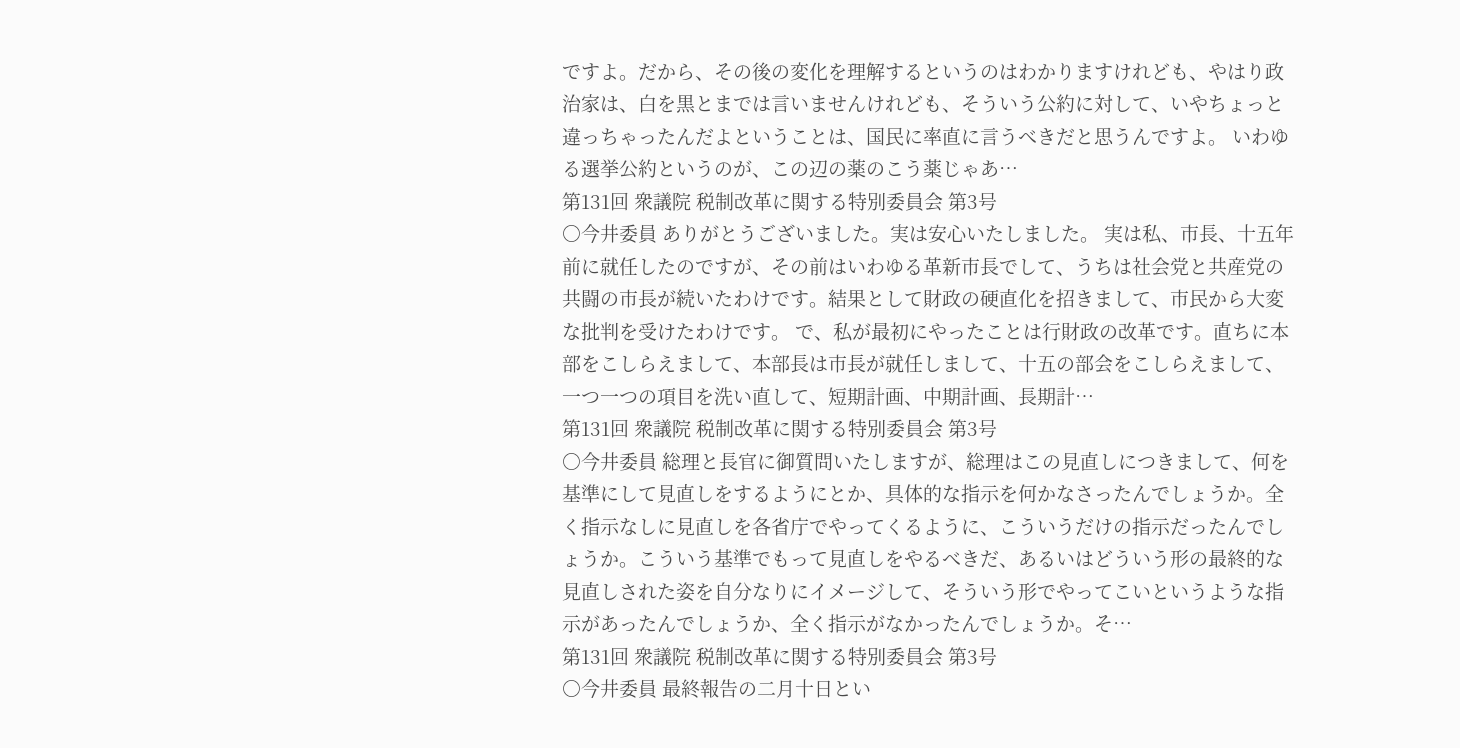ですよ。だから、その後の変化を理解するというのはわかりますけれども、やはり政治家は、白を黒とまでは言いませんけれども、そういう公約に対して、いやちょっと違っちゃったんだよということは、国民に率直に言うべきだと思うんですよ。 いわゆる選挙公約というのが、この辺の薬のこう薬じゃあ…
第131回 衆議院 税制改革に関する特別委員会 第3号
○今井委員 ありがとうございました。実は安心いたしました。 実は私、市長、十五年前に就任したのですが、その前はいわゆる革新市長でして、うちは社会党と共産党の共闘の市長が続いたわけです。結果として財政の硬直化を招きまして、市民から大変な批判を受けたわけです。 で、私が最初にやったことは行財政の改革です。直ちに本部をこしらえまして、本部長は市長が就任しまして、十五の部会をこしらえまして、一つ一つの項目を洗い直して、短期計画、中期計画、長期計…
第131回 衆議院 税制改革に関する特別委員会 第3号
○今井委員 総理と長官に御質問いたしますが、総理はこの見直しにつきまして、何を基準にして見直しをするようにとか、具体的な指示を何かなさったんでしょうか。全く指示なしに見直しを各省庁でやってくるように、こういうだけの指示だったんでしょうか。こういう基準でもって見直しをやるべきだ、あるいはどういう形の最終的な見直しされた姿を自分なりにイメージして、そういう形でやってこいというような指示があったんでしょうか、全く指示がなかったんでしょうか。そ…
第131回 衆議院 税制改革に関する特別委員会 第3号
○今井委員 最終報告の二月十日とい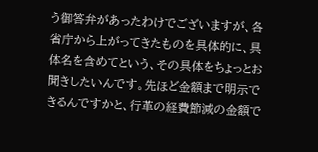う御答弁があったわけでございますが、各省庁から上がってきたものを具体的に、具体名を含めてという、その具体をちょっとお聞きしたいんです。先ほど金額まで明示できるんですかと、行革の経費節減の金額で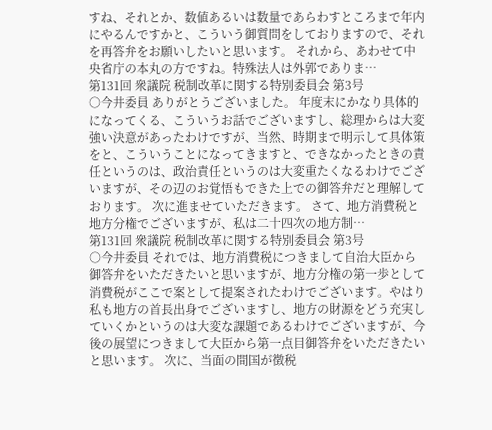すね、それとか、数値あるいは数量であらわすところまで年内にやるんですかと、こういう御質問をしておりますので、それを再答弁をお願いしたいと思います。 それから、あわせて中央省庁の本丸の方ですね。特殊法人は外郭でありま…
第131回 衆議院 税制改革に関する特別委員会 第3号
○今井委員 ありがとうございました。 年度末にかなり具体的になってくる、こういうお話でございますし、総理からは大変強い決意があったわけですが、当然、時期まで明示して具体策をと、こういうことになってきますと、できなかったときの責任というのは、政治責任というのは大変重たくなるわけでございますが、その辺のお覚悟もできた上での御答弁だと理解しております。 次に進ませていただきます。 さて、地方消費税と地方分権でございますが、私は二十四次の地方制…
第131回 衆議院 税制改革に関する特別委員会 第3号
○今井委員 それでは、地方消費税につきまして自治大臣から御答弁をいただきたいと思いますが、地方分権の第一歩として消費税がここで案として提案されたわけでございます。やはり私も地方の首長出身でございますし、地方の財源をどう充実していくかというのは大変な課題であるわけでございますが、今後の展望につきまして大臣から第一点目御答弁をいただきたいと思います。 次に、当面の間国が徴税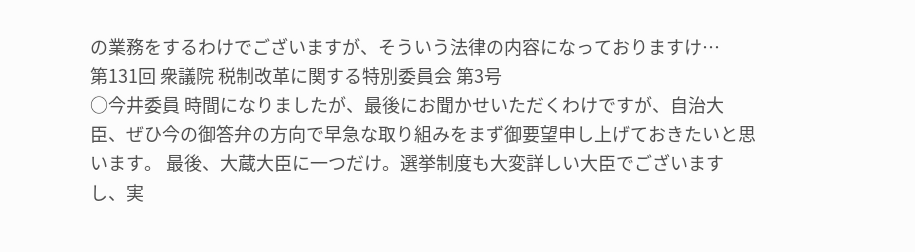の業務をするわけでございますが、そういう法律の内容になっておりますけ…
第131回 衆議院 税制改革に関する特別委員会 第3号
○今井委員 時間になりましたが、最後にお聞かせいただくわけですが、自治大臣、ぜひ今の御答弁の方向で早急な取り組みをまず御要望申し上げておきたいと思います。 最後、大蔵大臣に一つだけ。選挙制度も大変詳しい大臣でございますし、実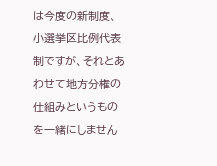は今度の新制度、小選挙区比例代表制ですが、それとあわせて地方分権の仕組みというものを一緒にしません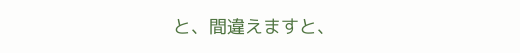と、間違えますと、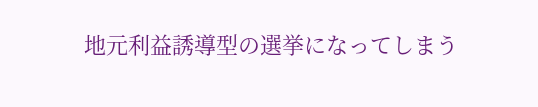地元利益誘導型の選挙になってしまう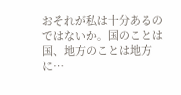おそれが私は十分あるのではないか。国のことは国、地方のことは地方に…